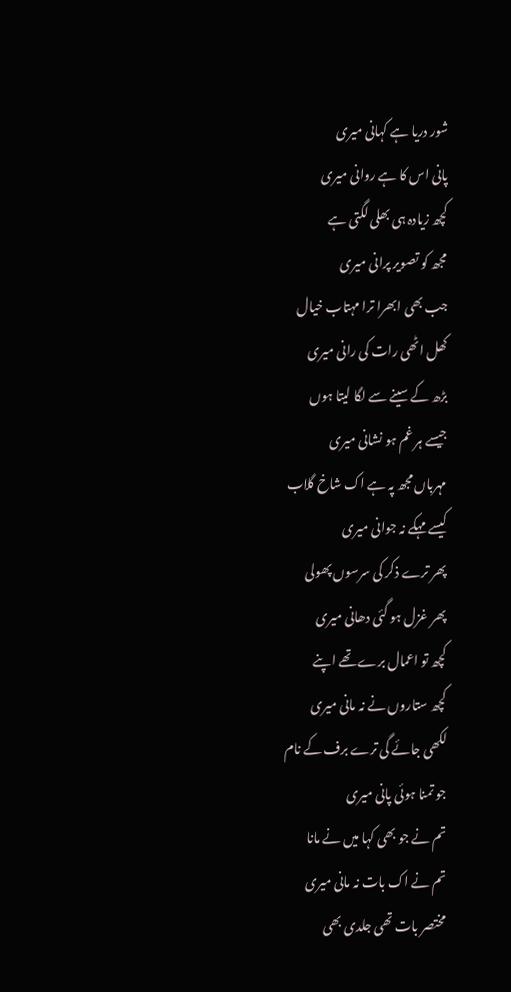شور دریا ہے کہانی میری
پانی اس کا ہے روانی میری
کچھ زیادہ ہی بھلی لگتی ہے
مجھ کو تصویر پرانی میری
جب بھی ابھرا ترا مہتاب خیال
کھل اٹھی رات کی رانی میری
بڑھ کے سینے سے لگا لیتا ہوں
جیسے ہر غم ہو نشانی میری
مہرباں مجھ پہ ہے اک شاخ گلاب
کیسے مہکے نہ جوانی میری
پھر ترے ذکر کی سرسوں پھولی
پھر غزل ہو گئی دھانی میری
کچھ تو اعمال برے تھے اپنے
کچھ ستاروں نے نہ مانی میری
لکھی جائے گی ترے برف کے نام
جو تمنا ہوئی پانی میری
تم نے جو بھی کہا میں نے مانا
تم نے اک بات نہ مانی میری
مختصر بات تھی جلدی بھی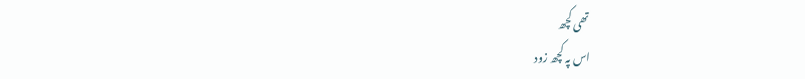تھی کچھ
اس پہ کچھ زود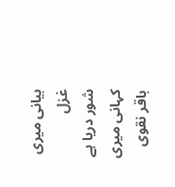بیانی میری
غزل
شور دریا ہے کہانی میری
باقر نقوی